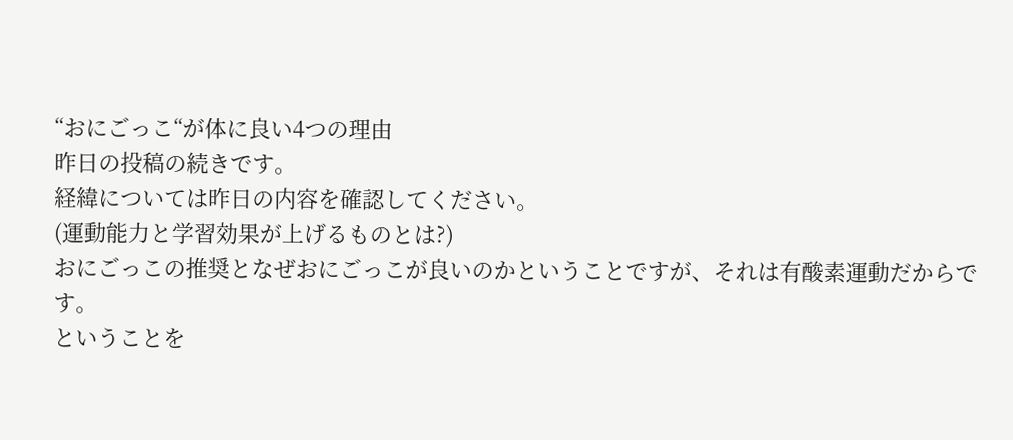“おにごっこ“が体に良い4つの理由
昨日の投稿の続きです。
経緯については昨日の内容を確認してください。
(運動能力と学習効果が上げるものとは?)
おにごっこの推奨となぜおにごっこが良いのかということですが、それは有酸素運動だからです。
ということを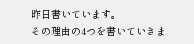昨日書いています。
その理由の4つを書いていきま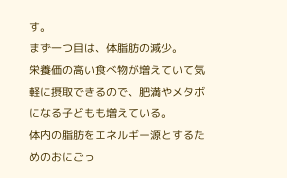す。
まず一つ目は、体脂肪の減少。
栄養価の高い食べ物が増えていて気軽に摂取できるので、肥満やメタボになる子どもも増えている。
体内の脂肪をエネルギー源とするためのおにごっ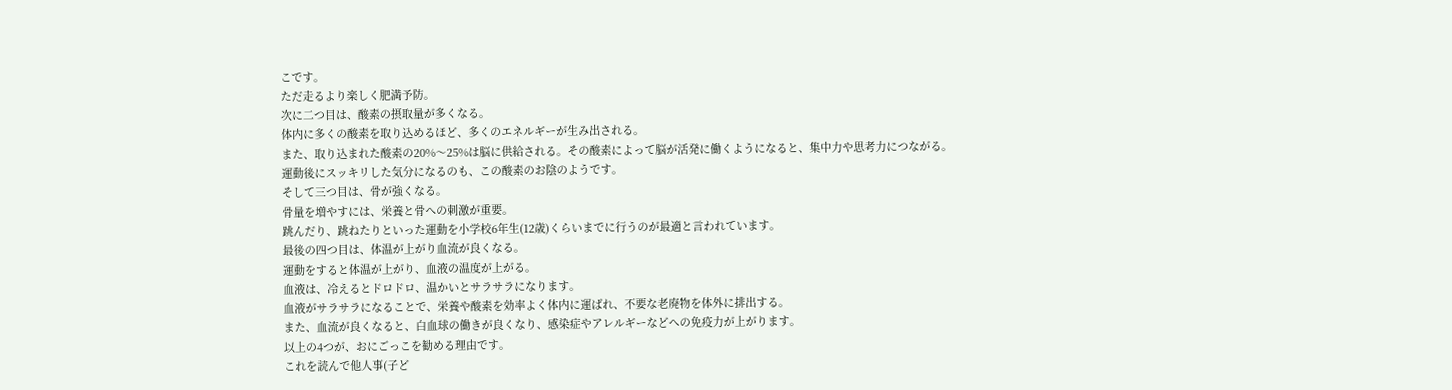こです。
ただ走るより楽しく肥満予防。
次に二つ目は、酸素の摂取量が多くなる。
体内に多くの酸素を取り込めるほど、多くのエネルギーが生み出される。
また、取り込まれた酸素の20%〜25%は脳に供給される。その酸素によって脳が活発に働くようになると、集中力や思考力につながる。
運動後にスッキリした気分になるのも、この酸素のお陰のようです。
そして三つ目は、骨が強くなる。
骨量を増やすには、栄養と骨への刺激が重要。
跳んだり、跳ねたりといった運動を小学校6年生(12歳)くらいまでに行うのが最適と言われています。
最後の四つ目は、体温が上がり血流が良くなる。
運動をすると体温が上がり、血液の温度が上がる。
血液は、冷えるとドロドロ、温かいとサラサラになります。
血液がサラサラになることで、栄養や酸素を効率よく体内に運ばれ、不要な老廃物を体外に排出する。
また、血流が良くなると、白血球の働きが良くなり、感染症やアレルギーなどへの免疫力が上がります。
以上の4つが、おにごっこを勧める理由です。
これを読んで他人事(子ど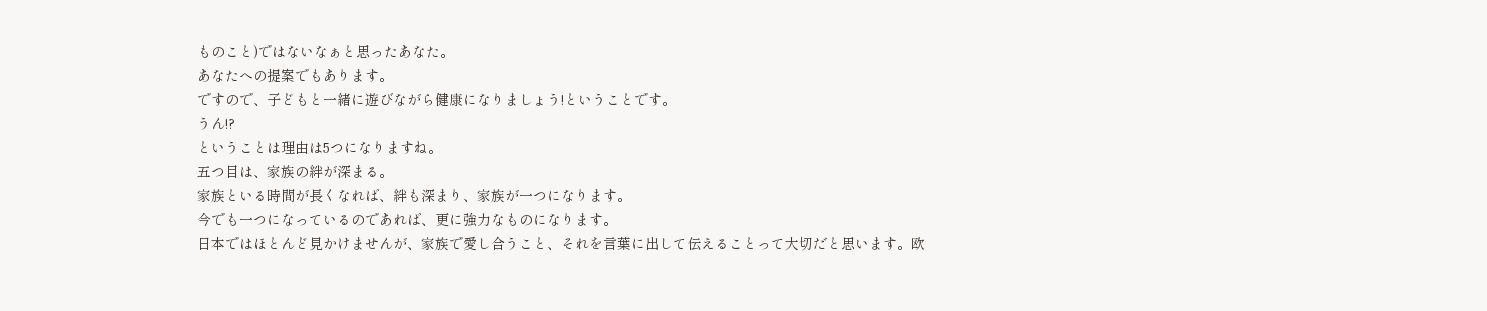ものこと)ではないなぁと思ったあなた。
あなたへの提案でもあります。
ですので、子どもと一緒に遊びながら健康になりましょう!ということです。
うん!?
ということは理由は5つになりますね。
五つ目は、家族の絆が深まる。
家族といる時間が長くなれば、絆も深まり、家族が一つになります。
今でも一つになっているのであれば、更に強力なものになります。
日本ではほとんど見かけませんが、家族で愛し合うこと、それを言葉に出して伝えることって大切だと思います。欧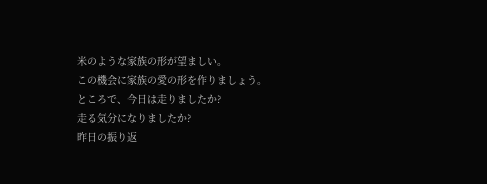米のような家族の形が望ましい。
この機会に家族の愛の形を作りましょう。
ところで、今日は走りましたか?
走る気分になりましたか?
昨日の振り返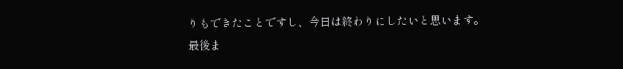りもできたことですし、今日は終わりにしたいと思います。
最後ま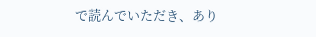で読んでいただき、あり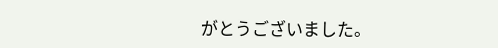がとうございました。